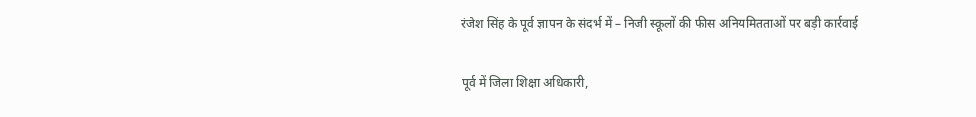रंजेश सिंह के पूर्व ज्ञापन के संदर्भ में – निजी स्कूलों की फीस अनियमितताओं पर बड़ी कार्रवाई

पूर्व में जिला शिक्षा अधिकारी,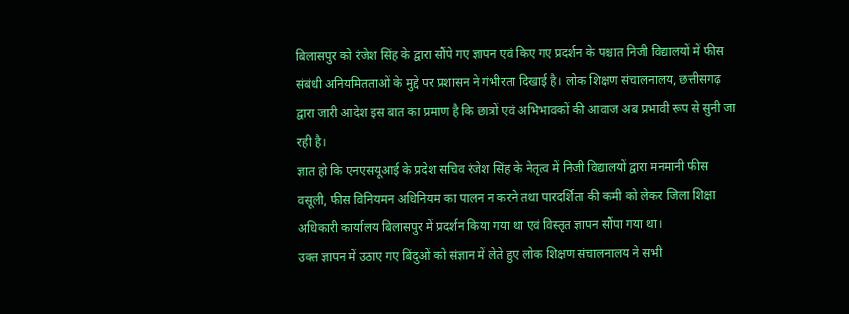बिलासपुर को रंजेश सिंह के द्वारा सौंपे गए ज्ञापन एवं किए गए प्रदर्शन के पश्चात निजी विद्यालयों में फीस संबंधी अनियमितताओं के मुद्दे पर प्रशासन ने गंभीरता दिखाई है। लोक शिक्षण संचालनालय, छत्तीसगढ़ द्वारा जारी आदेश इस बात का प्रमाण है कि छात्रों एवं अभिभावकों की आवाज अब प्रभावी रूप से सुनी जा रही है।
ज्ञात हो कि एनएसयूआई के प्रदेश सचिव रंजेश सिंह के नेतृत्व में निजी विद्यालयों द्वारा मनमानी फीस वसूली, फीस विनियमन अधिनियम का पालन न करने तथा पारदर्शिता की कमी को लेकर जिला शिक्षा अधिकारी कार्यालय बिलासपुर में प्रदर्शन किया गया था एवं विस्तृत ज्ञापन सौंपा गया था।
उक्त ज्ञापन में उठाए गए बिंदुओं को संज्ञान में लेते हुए लोक शिक्षण संचालनालय ने सभी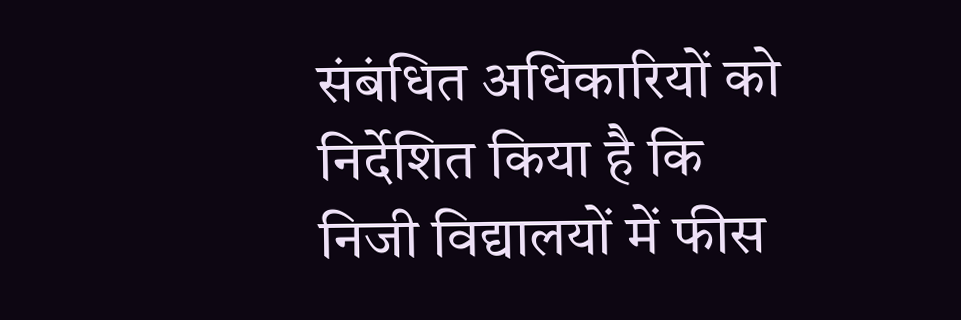संबंधित अधिकारियों को निर्देशित किया है कि निजी विद्यालयों में फीस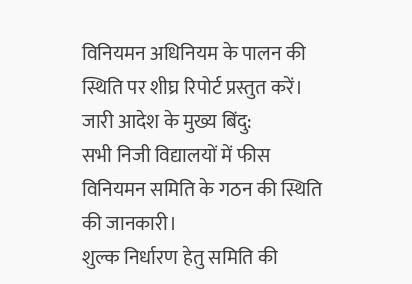विनियमन अधिनियम के पालन की स्थिति पर शीघ्र रिपोर्ट प्रस्तुत करें।
जारी आदेश के मुख्य बिंदु:
सभी निजी विद्यालयों में फीस विनियमन समिति के गठन की स्थिति की जानकारी।
शुल्क निर्धारण हेतु समिति की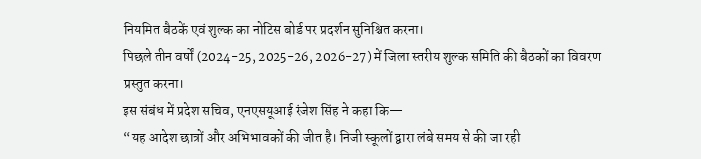नियमित बैठकें एवं शुल्क का नोटिस बोर्ड पर प्रदर्शन सुनिश्चित करना।
पिछले तीन वर्षों (2024-25, 2025-26, 2026-27) में जिला स्तरीय शुल्क समिति की बैठकों का विवरण प्रस्तुत करना।
इस संबंध में प्रदेश सचिव, एनएसयूआई रंजेश सिंह ने कहा कि—
“यह आदेश छात्रों और अभिभावकों की जीत है। निजी स्कूलों द्वारा लंबे समय से की जा रही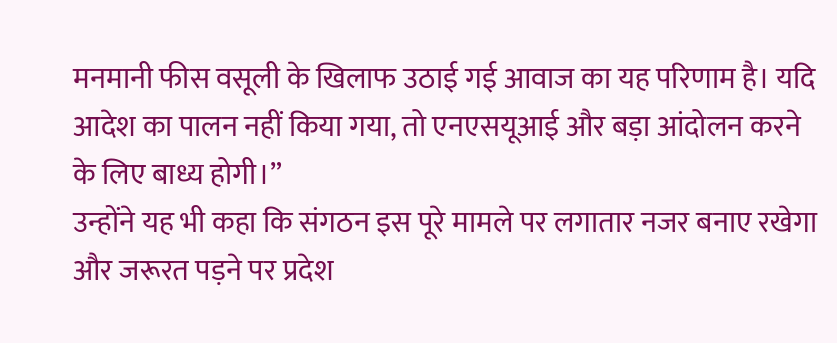मनमानी फीस वसूली के खिलाफ उठाई गई आवाज का यह परिणाम है। यदि आदेश का पालन नहीं किया गया, तो एनएसयूआई और बड़ा आंदोलन करने के लिए बाध्य होगी।”
उन्होंने यह भी कहा कि संगठन इस पूरे मामले पर लगातार नजर बनाए रखेगा और जरूरत पड़ने पर प्रदेश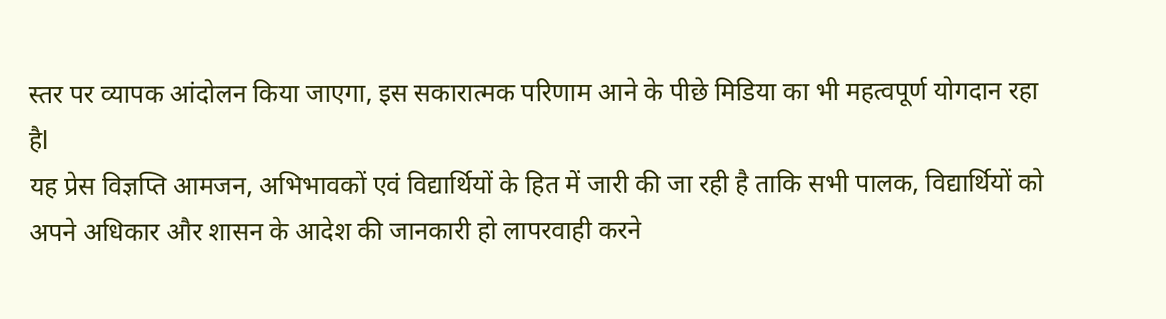स्तर पर व्यापक आंदोलन किया जाएगा, इस सकारात्मक परिणाम आने के पीछे मिडिया का भी महत्वपूर्ण योगदान रहा हैl
यह प्रेस विज्ञप्ति आमजन, अभिभावकों एवं विद्यार्थियों के हित में जारी की जा रही है ताकि सभी पालक, विद्यार्थियों को अपने अधिकार और शासन के आदेश की जानकारी हो लापरवाही करने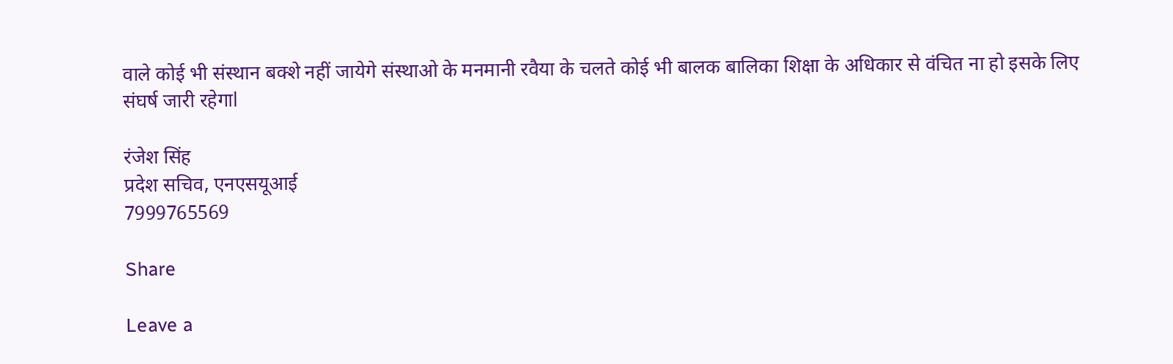वाले कोई भी संस्थान बक्शे नहीं जायेगे संस्थाओ के मनमानी रवैया के चलते कोई भी बालक बालिका शिक्षा के अधिकार से वंचित ना हो इसके लिए संघर्ष जारी रहेगाl

रंजेश सिंह
प्रदेश सचिव, एनएसयूआई
7999765569

Share

Leave a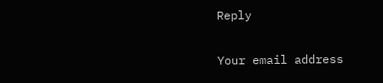Reply

Your email address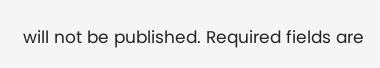will not be published. Required fields are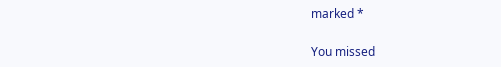marked *

You missed